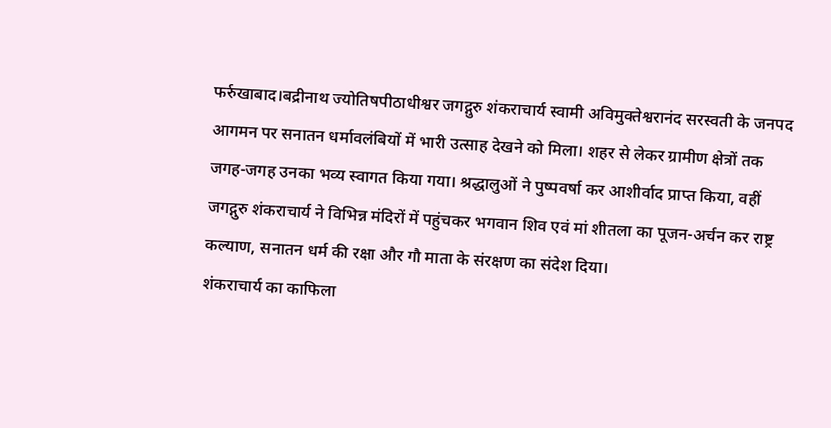फर्रुखाबाद।बद्रीनाथ ज्योतिषपीठाधीश्वर जगद्गुरु शंकराचार्य स्वामी अविमुक्तेश्वरानंद सरस्वती के जनपद आगमन पर सनातन धर्मावलंबियों में भारी उत्साह देखने को मिला। शहर से लेकर ग्रामीण क्षेत्रों तक जगह-जगह उनका भव्य स्वागत किया गया। श्रद्धालुओं ने पुष्पवर्षा कर आशीर्वाद प्राप्त किया, वहीं जगद्गुरु शंकराचार्य ने विभिन्न मंदिरों में पहुंचकर भगवान शिव एवं मां शीतला का पूजन-अर्चन कर राष्ट्र कल्याण, सनातन धर्म की रक्षा और गौ माता के संरक्षण का संदेश दिया।
शंकराचार्य का काफिला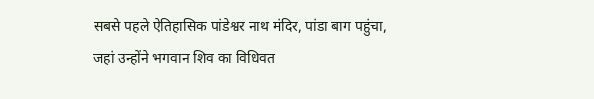सबसे पहले ऐतिहासिक पांडेश्वर नाथ मंदिर, पांडा बाग पहुंचा, जहां उन्होंने भगवान शिव का विधिवत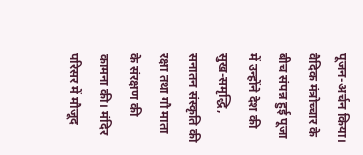पूजन-अर्चन किया। वैदिक मंत्रोच्चार के बीच संपन्न हुई पूजा में उन्होंने देश की सुख-समृद्धि, सनातन संस्कृति की रक्षा तथा गौ माता के संरक्षण की कामना की। मंदिर परिसर में मौजूद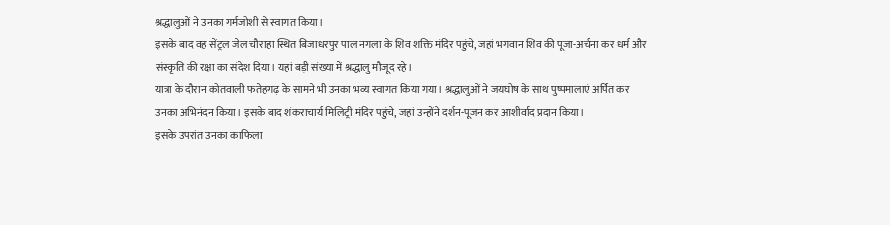श्रद्धालुओं ने उनका गर्मजोशी से स्वागत किया।
इसके बाद वह सेंट्रल जेल चौराहा स्थित बिजाधरपुर पाल नगला के शिव शक्ति मंदिर पहुंचे, जहां भगवान शिव की पूजा-अर्चना कर धर्म और संस्कृति की रक्षा का संदेश दिया। यहां बड़ी संख्या में श्रद्धालु मौजूद रहे।
यात्रा के दौरान कोतवाली फतेहगढ़ के सामने भी उनका भव्य स्वागत किया गया। श्रद्धालुओं ने जयघोष के साथ पुष्पमालाएं अर्पित कर उनका अभिनंदन किया। इसके बाद शंकराचार्य मिलिट्री मंदिर पहुंचे, जहां उन्होंने दर्शन-पूजन कर आशीर्वाद प्रदान किया।
इसके उपरांत उनका काफिला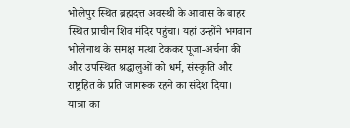भोलेपुर स्थित ब्रह्मदत्त अवस्थी के आवास के बाहर स्थित प्राचीन शिव मंदिर पहुंचा। यहां उन्होंने भगवान भोलेनाथ के समक्ष मत्था टेककर पूजा-अर्चना की और उपस्थित श्रद्धालुओं को धर्म, संस्कृति और राष्ट्रहित के प्रति जागरूक रहने का संदेश दिया।
यात्रा का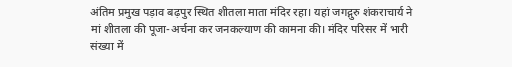अंतिम प्रमुख पड़ाव बढ़पुर स्थित शीतला माता मंदिर रहा। यहां जगद्गुरु शंकराचार्य ने मां शीतला की पूजा-अर्चना कर जनकल्याण की कामना की। मंदिर परिसर में भारी संख्या में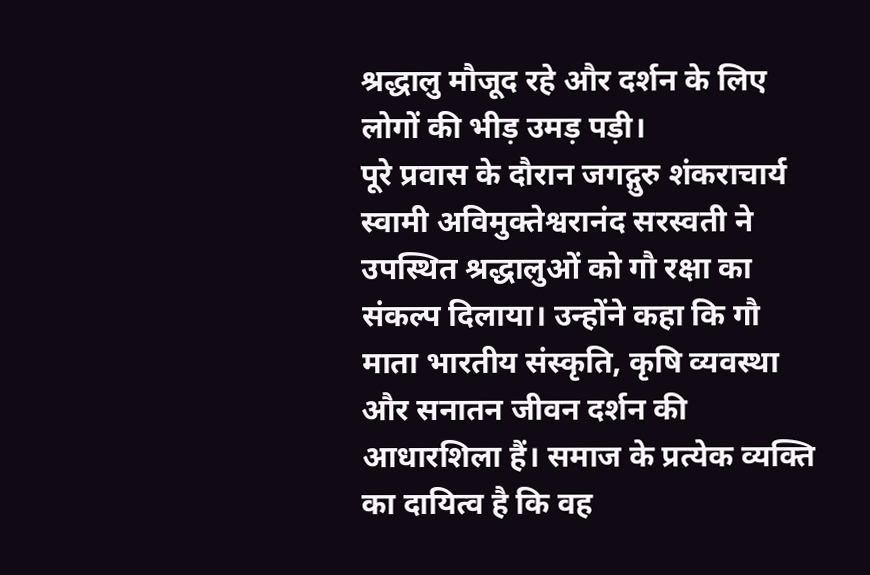श्रद्धालु मौजूद रहे और दर्शन के लिए लोगों की भीड़ उमड़ पड़ी।
पूरे प्रवास के दौरान जगद्गुरु शंकराचार्य स्वामी अविमुक्तेश्वरानंद सरस्वती ने उपस्थित श्रद्धालुओं को गौ रक्षा का संकल्प दिलाया। उन्होंने कहा कि गौ माता भारतीय संस्कृति, कृषि व्यवस्था और सनातन जीवन दर्शन की आधारशिला हैं। समाज के प्रत्येक व्यक्ति का दायित्व है कि वह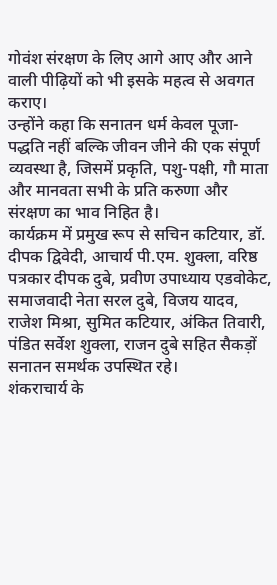गोवंश संरक्षण के लिए आगे आए और आने वाली पीढ़ियों को भी इसके महत्व से अवगत कराए।
उन्होंने कहा कि सनातन धर्म केवल पूजा-पद्धति नहीं बल्कि जीवन जीने की एक संपूर्ण व्यवस्था है, जिसमें प्रकृति, पशु-पक्षी, गौ माता और मानवता सभी के प्रति करुणा और संरक्षण का भाव निहित है।
कार्यक्रम में प्रमुख रूप से सचिन कटियार, डॉ. दीपक द्विवेदी, आचार्य पी.एम. शुक्ला, वरिष्ठ पत्रकार दीपक दुबे, प्रवीण उपाध्याय एडवोकेट, समाजवादी नेता सरल दुबे, विजय यादव, राजेश मिश्रा, सुमित कटियार, अंकित तिवारी, पंडित सर्वेश शुक्ला, राजन दुबे सहित सैकड़ों सनातन समर्थक उपस्थित रहे।
शंकराचार्य के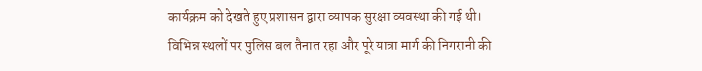कार्यक्रम को देखते हुए प्रशासन द्वारा व्यापक सुरक्षा व्यवस्था की गई थी। विभिन्न स्थलों पर पुलिस बल तैनात रहा और पूरे यात्रा मार्ग की निगरानी की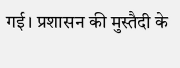गई। प्रशासन की मुस्तैदी के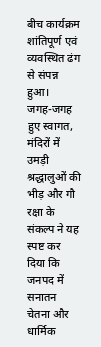बीच कार्यक्रम शांतिपूर्ण एवं व्यवस्थित ढंग से संपन्न हुआ।
जगह-जगह हुए स्वागत, मंदिरों में उमड़ी श्रद्धालुओं की भीड़ और गौ रक्षा के संकल्प ने यह स्पष्ट कर दिया कि जनपद में सनातन चेतना और धार्मिक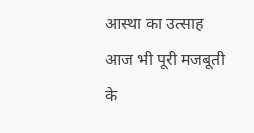आस्था का उत्साह आज भी पूरी मजबूती के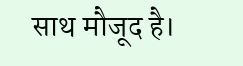साथ मौजूद है।